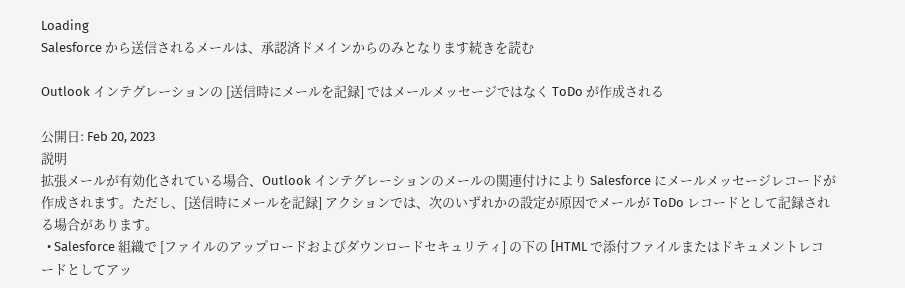Loading
Salesforce から送信されるメールは、承認済ドメインからのみとなります続きを読む

Outlook インテグレーションの [送信時にメールを記録] ではメールメッセージではなく ToDo が作成される

公開日: Feb 20, 2023
説明
拡張メールが有効化されている場合、Outlook インテグレーションのメールの関連付けにより Salesforce にメールメッセージレコードが作成されます。ただし、[送信時にメールを記録] アクションでは、次のいずれかの設定が原因でメールが ToDo レコードとして記録される場合があります。
  • Salesforce 組織で [ファイルのアップロードおよびダウンロードセキュリティ] の下の [HTML で添付ファイルまたはドキュメントレコードとしてアッ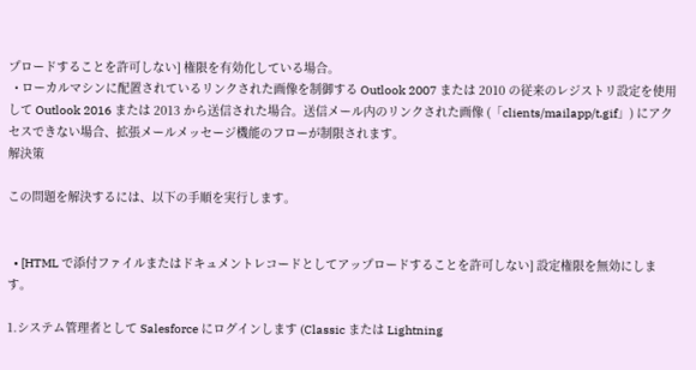プロードすることを許可しない] 権限を有効化している場合。
  • ローカルマシンに配置されているリンクされた画像を制御する Outlook 2007 または 2010 の従来のレジストリ設定を使用して Outlook 2016 または 2013 から送信された場合。送信メール内のリンクされた画像 (「clients/mailapp/t.gif」) にアクセスできない場合、拡張メールメッセージ機能のフローが制限されます。
解決策

この問題を解決するには、以下の手順を実行します。


  • [HTML で添付ファイルまたはドキュメントレコードとしてアップロードすることを許可しない] 設定権限を無効にします。

1.システム管理者として Salesforce にログインします (Classic または Lightning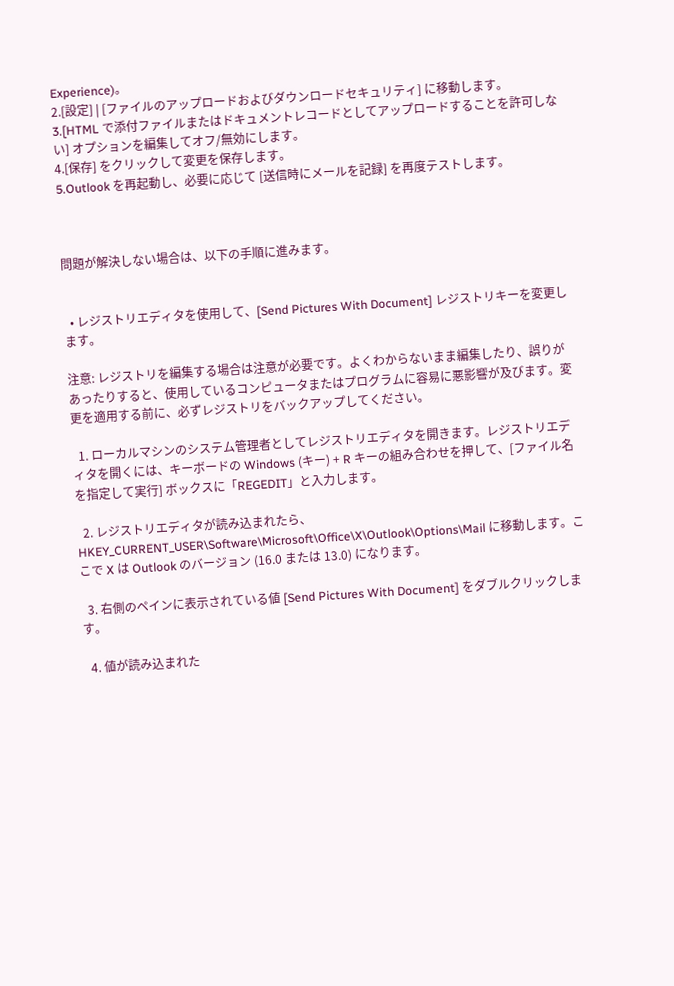Experience)。
2.[設定] | [ファイルのアップロードおよびダウンロードセキュリティ] に移動します。
3.[HTML で添付ファイルまたはドキュメントレコードとしてアップロードすることを許可しない] オプションを編集してオフ/無効にします。
4.[保存] をクリックして変更を保存します。
5.Outlook を再起動し、必要に応じて [送信時にメールを記録] を再度テストします。



問題が解決しない場合は、以下の手順に進みます。


  • レジストリエディタを使用して、[Send Pictures With Document] レジストリキーを変更します。

注意: レジストリを編集する場合は注意が必要です。よくわからないまま編集したり、誤りがあったりすると、使用しているコンピュータまたはプログラムに容易に悪影響が及びます。変更を適用する前に、必ずレジストリをバックアップしてください。

  1. ローカルマシンのシステム管理者としてレジストリエディタを開きます。レジストリエディタを開くには、キーボードの Windows (キー) + R キーの組み合わせを押して、[ファイル名を指定して実行] ボックスに「REGEDIT」と入力します。

  2. レジストリエディタが読み込まれたら、HKEY_CURRENT_USER\Software\Microsoft\Office\X\Outlook\Options\Mail に移動します。ここで X は Outlook のバージョン (16.0 または 13.0) になります。

  3. 右側のペインに表示されている値 [Send Pictures With Document] をダブルクリックします。

  4. 値が読み込まれた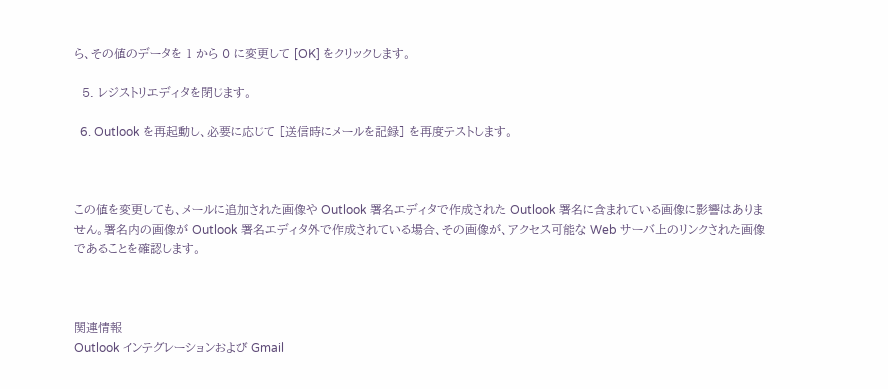ら、その値のデータを 1 から 0 に変更して [OK] をクリックします。

  5. レジストリエディタを閉じます。

  6. Outlook を再起動し、必要に応じて [送信時にメールを記録] を再度テストします。



この値を変更しても、メールに追加された画像や Outlook 署名エディタで作成された Outlook 署名に含まれている画像に影響はありません。署名内の画像が Outlook 署名エディタ外で作成されている場合、その画像が、アクセス可能な Web サーバ上のリンクされた画像であることを確認します。



関連情報
Outlook インテグレーションおよび Gmail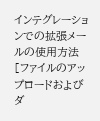インテグレーションでの拡張メールの使用方法
[ファイルのアップロードおよびダ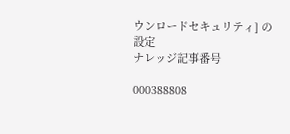ウンロードセキュリティ] の設定
ナレッジ記事番号

000388808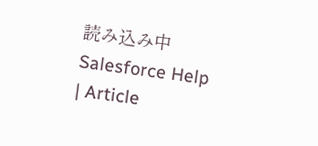読み込み中
Salesforce Help | Article